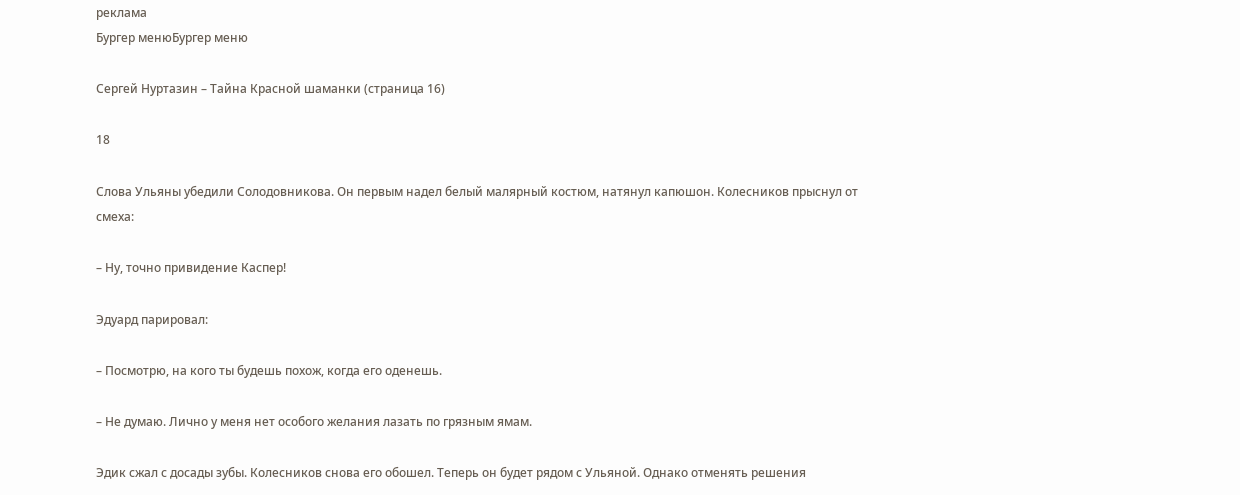реклама
Бургер менюБургер меню

Сергей Нуртазин – Тайна Красной шаманки (страница 16)

18

Слова Ульяны убедили Солодовникова. Он первым надел белый малярный костюм, натянул капюшон. Колесников прыснул от смеха:

– Ну, точно привидение Каспер!

Эдуард парировал:

– Посмотрю, на кого ты будешь похож, когда его оденешь.

– Не думаю. Лично у меня нет особого желания лазать по грязным ямам.

Эдик сжал с досады зубы. Колесников снова его обошел. Теперь он будет рядом с Ульяной. Однако отменять решения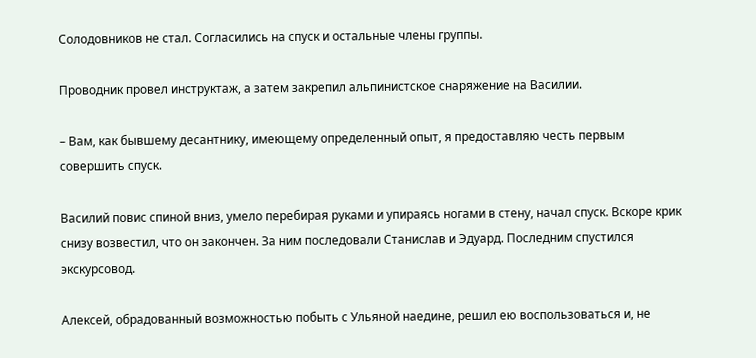Солодовников не стал. Согласились на спуск и остальные члены группы.

Проводник провел инструктаж, а затем закрепил альпинистское снаряжение на Василии.

– Вам, как бывшему десантнику, имеющему определенный опыт, я предоставляю честь первым совершить спуск.

Василий повис спиной вниз, умело перебирая руками и упираясь ногами в стену, начал спуск. Вскоре крик снизу возвестил, что он закончен. За ним последовали Станислав и Эдуард. Последним спустился экскурсовод.

Алексей, обрадованный возможностью побыть с Ульяной наедине, решил ею воспользоваться и, не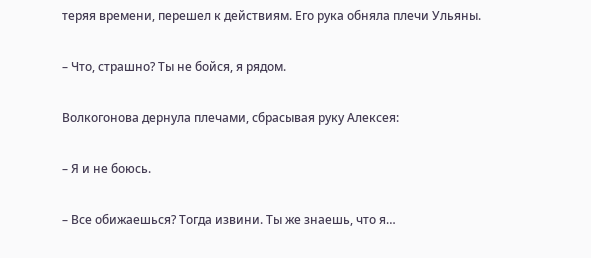теряя времени, перешел к действиям. Его рука обняла плечи Ульяны.

– Что, страшно? Ты не бойся, я рядом.

Волкогонова дернула плечами, сбрасывая руку Алексея:

– Я и не боюсь.

– Все обижаешься? Тогда извини. Ты же знаешь, что я…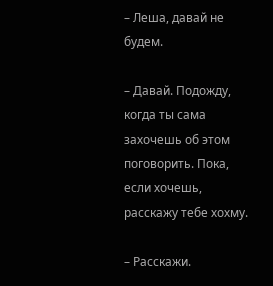– Леша, давай не будем.

– Давай. Подожду, когда ты сама захочешь об этом поговорить. Пока, если хочешь, расскажу тебе хохму.

– Расскажи.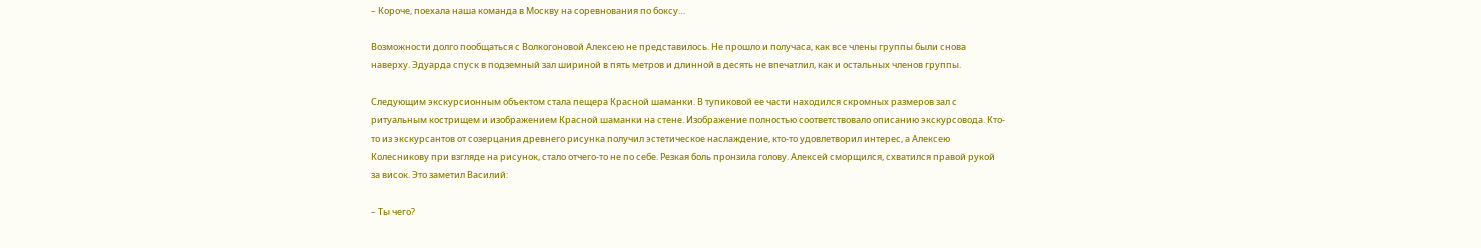– Короче, поехала наша команда в Москву на соревнования по боксу…

Возможности долго пообщаться с Волкогоновой Алексею не представилось. Не прошло и получаса, как все члены группы были снова наверху. Эдуарда спуск в подземный зал шириной в пять метров и длинной в десять не впечатлил, как и остальных членов группы.

Следующим экскурсионным объектом стала пещера Красной шаманки. В тупиковой ее части находился скромных размеров зал с ритуальным кострищем и изображением Красной шаманки на стене. Изображение полностью соответствовало описанию экскурсовода. Кто-то из экскурсантов от созерцания древнего рисунка получил эстетическое наслаждение, кто-то удовлетворил интерес, а Алексею Колесникову при взгляде на рисунок, стало отчего-то не по себе. Резкая боль пронзила голову. Алексей сморщился, схватился правой рукой за висок. Это заметил Василий:

– Ты чего?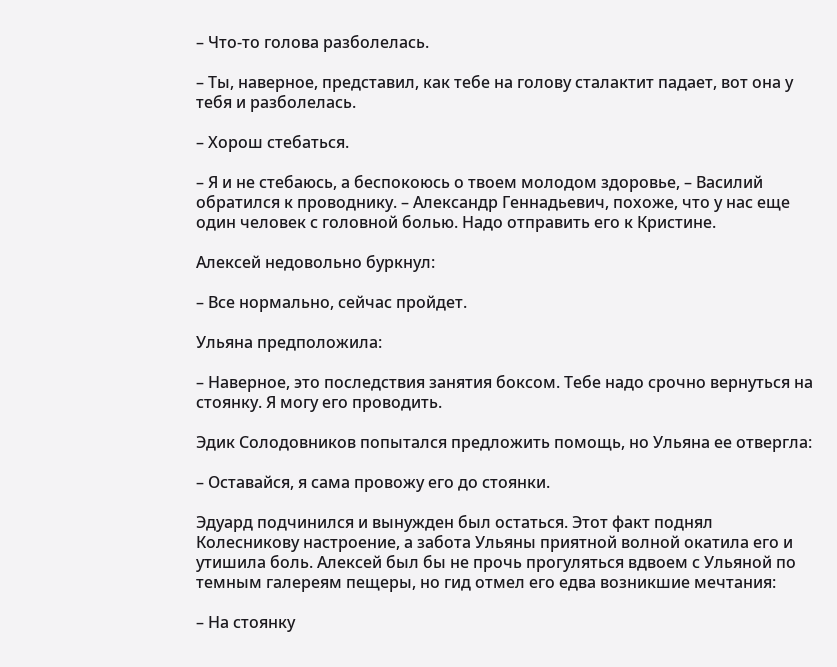– Что-то голова разболелась.

– Ты, наверное, представил, как тебе на голову сталактит падает, вот она у тебя и разболелась.

– Хорош стебаться.

– Я и не стебаюсь, а беспокоюсь о твоем молодом здоровье, – Василий обратился к проводнику. – Александр Геннадьевич, похоже, что у нас еще один человек с головной болью. Надо отправить его к Кристине.

Алексей недовольно буркнул:

– Все нормально, сейчас пройдет.

Ульяна предположила:

– Наверное, это последствия занятия боксом. Тебе надо срочно вернуться на стоянку. Я могу его проводить.

Эдик Солодовников попытался предложить помощь, но Ульяна ее отвергла:

– Оставайся, я сама провожу его до стоянки.

Эдуард подчинился и вынужден был остаться. Этот факт поднял Колесникову настроение, а забота Ульяны приятной волной окатила его и утишила боль. Алексей был бы не прочь прогуляться вдвоем с Ульяной по темным галереям пещеры, но гид отмел его едва возникшие мечтания:

– На стоянку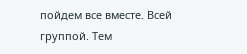пойдем все вместе. Всей группой. Тем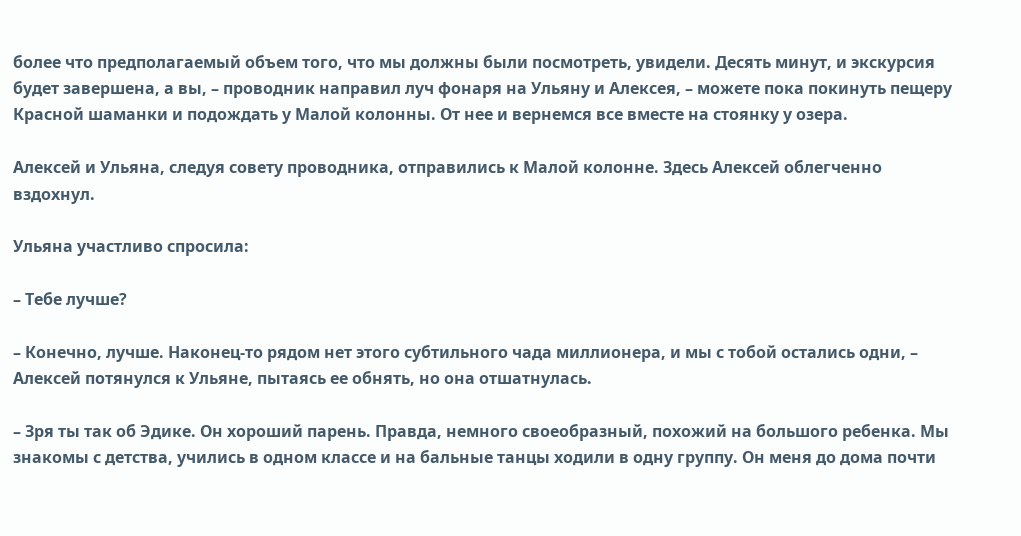более что предполагаемый объем того, что мы должны были посмотреть, увидели. Десять минут, и экскурсия будет завершена, а вы, – проводник направил луч фонаря на Ульяну и Алексея, – можете пока покинуть пещеру Красной шаманки и подождать у Малой колонны. От нее и вернемся все вместе на стоянку у озера.

Алексей и Ульяна, следуя совету проводника, отправились к Малой колонне. Здесь Алексей облегченно вздохнул.

Ульяна участливо спросила:

– Тебе лучше?

– Конечно, лучше. Наконец-то рядом нет этого субтильного чада миллионера, и мы с тобой остались одни, – Алексей потянулся к Ульяне, пытаясь ее обнять, но она отшатнулась.

– Зря ты так об Эдике. Он хороший парень. Правда, немного своеобразный, похожий на большого ребенка. Мы знакомы с детства, учились в одном классе и на бальные танцы ходили в одну группу. Он меня до дома почти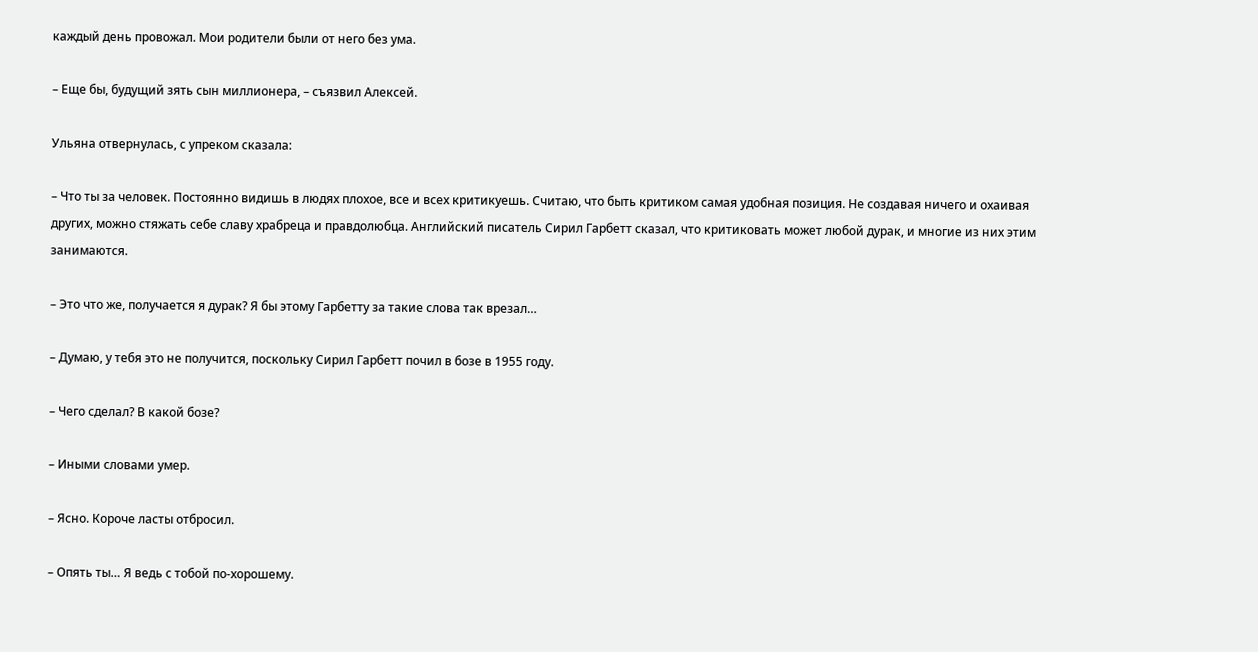каждый день провожал. Мои родители были от него без ума.

– Еще бы, будущий зять сын миллионера, – съязвил Алексей.

Ульяна отвернулась, с упреком сказала:

– Что ты за человек. Постоянно видишь в людях плохое, все и всех критикуешь. Считаю, что быть критиком самая удобная позиция. Не создавая ничего и охаивая других, можно стяжать себе славу храбреца и правдолюбца. Английский писатель Сирил Гарбетт сказал, что критиковать может любой дурак, и многие из них этим занимаются.

– Это что же, получается я дурак? Я бы этому Гарбетту за такие слова так врезал…

– Думаю, у тебя это не получится, поскольку Сирил Гарбетт почил в бозе в 1955 году.

– Чего сделал? В какой бозе?

– Иными словами умер.

– Ясно. Короче ласты отбросил.

– Опять ты… Я ведь с тобой по-хорошему.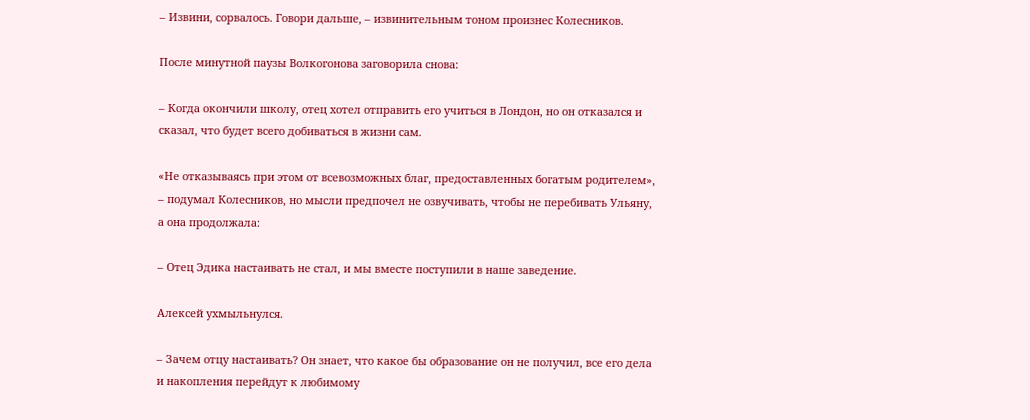– Извини, сорвалось. Говори дальше, – извинительным тоном произнес Колесников.

После минутной паузы Волкогонова заговорила снова:

– Когда окончили школу, отец хотел отправить его учиться в Лондон, но он отказался и сказал, что будет всего добиваться в жизни сам.

«Не отказываясь при этом от всевозможных благ, предоставленных богатым родителем», – подумал Колесников, но мысли предпочел не озвучивать, чтобы не перебивать Ульяну, а она продолжала:

– Отец Эдика настаивать не стал, и мы вместе поступили в наше заведение.

Алексей ухмыльнулся.

– Зачем отцу настаивать? Он знает, что какое бы образование он не получил, все его дела и накопления перейдут к любимому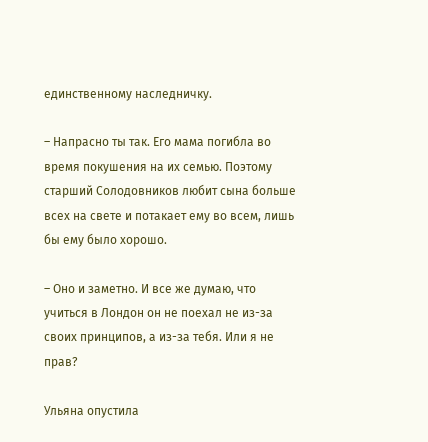единственному наследничку.

– Напрасно ты так. Его мама погибла во время покушения на их семью. Поэтому старший Солодовников любит сына больше всех на свете и потакает ему во всем, лишь бы ему было хорошо.

– Оно и заметно. И все же думаю, что учиться в Лондон он не поехал не из-за своих принципов, а из-за тебя. Или я не прав?

Ульяна опустила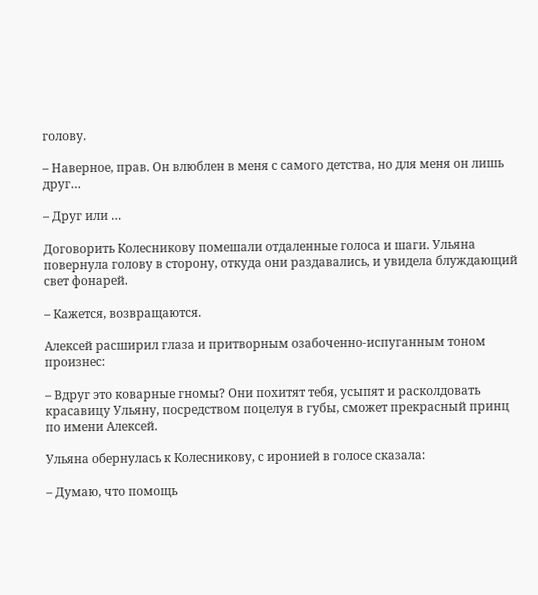голову.

– Наверное, прав. Он влюблен в меня с самого детства, но для меня он лишь друг…

– Друг или …

Договорить Колесникову помешали отдаленные голоса и шаги. Ульяна повернула голову в сторону, откуда они раздавались, и увидела блуждающий свет фонарей.

– Кажется, возвращаются.

Алексей расширил глаза и притворным озабоченно-испуганным тоном произнес:

– Вдруг это коварные гномы? Они похитят тебя, усыпят и расколдовать красавицу Ульяну, посредством поцелуя в губы, сможет прекрасный принц по имени Алексей.

Ульяна обернулась к Колесникову, с иронией в голосе сказала:

– Думаю, что помощь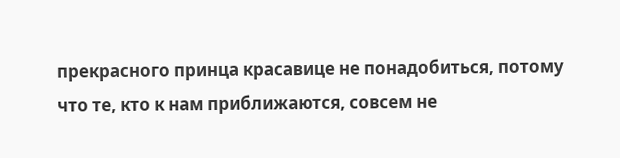прекрасного принца красавице не понадобиться, потому что те, кто к нам приближаются, совсем не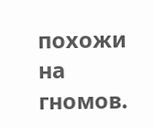похожи на гномов.